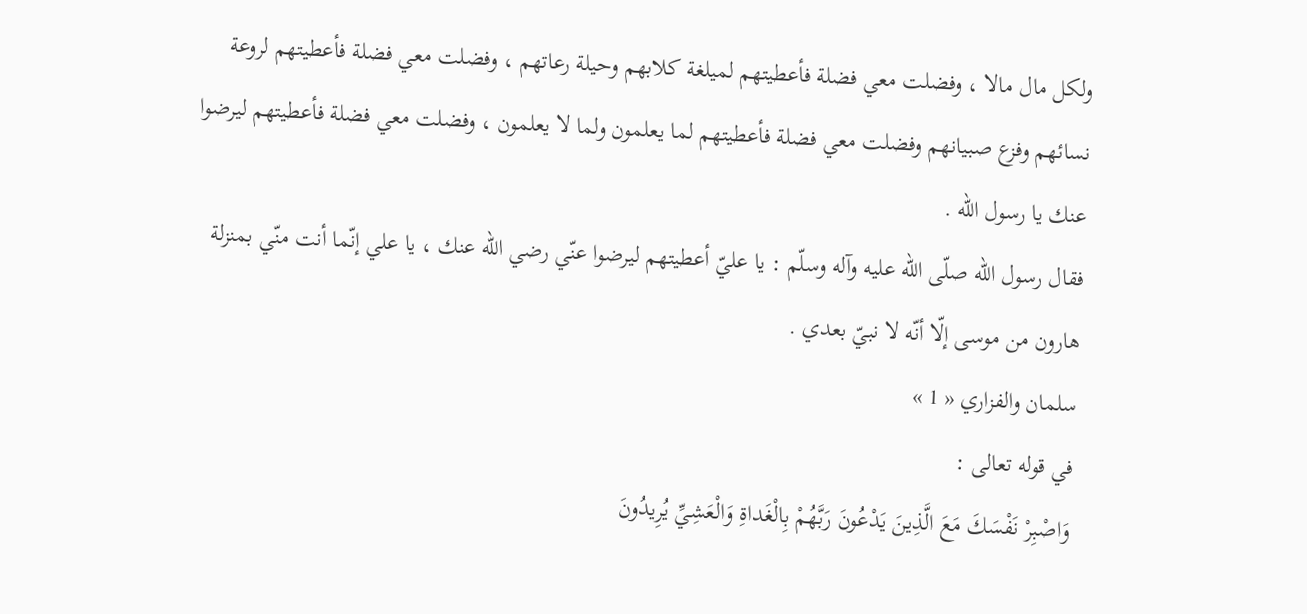ولكل مال مالا ، وفضلت معي فضلة فأعطيتهم لميلغة كلابهم وحيلة رعاتهم ، وفضلت معي فضلة فأعطيتهم لروعة نسائهم وفزع صبيانهم وفضلت معي فضلة فأعطيتهم لما يعلمون ولما لا يعلمون ، وفضلت معي فضلة فأعطيتهم ليرضوا عنك يا رسول اللّه .
فقال رسول اللّه صلّى اللّه عليه وآله وسلّم : يا عليّ أعطيتهم ليرضوا عنّي رضي اللّه عنك ، يا علي إنّما أنت منّي بمنزلة هارون من موسى إلّا أنّه لا نبيّ بعدي .
سلمان والفزاري « 1 »
في قوله تعالى :
وَاصْبِرْ نَفْسَكَ مَعَ الَّذِينَ يَدْعُونَ رَبَّهُمْ بِالْغَداةِ وَالْعَشِيِّ يُرِيدُونَ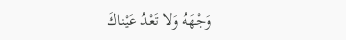وَجْهَهُ وَلا تَعْدُ عَيْناكَ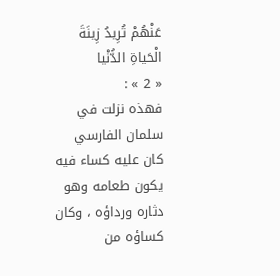عَنْهُمْ تُرِيدُ زِينَةَ الْحَياةِ الدُّنْيا
« 2 » :
فهذه نزلت في سلمان الفارسي كان عليه كساء فيه يكون طعامه وهو دثاره ورداؤه ، وكان كساؤه من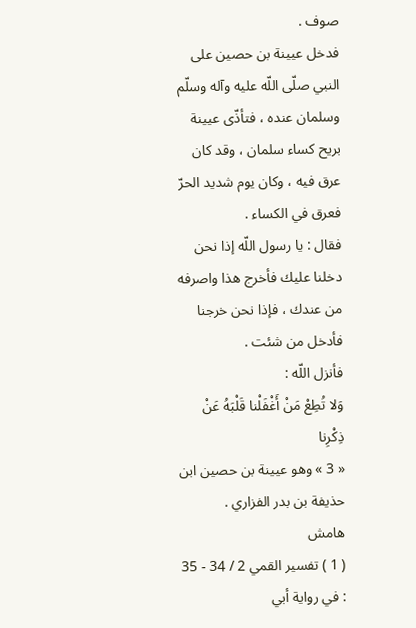صوف .
فدخل عيينة بن حصين على النبي صلّى اللّه عليه وآله وسلّم وسلمان عنده ، فتأذّى عيينة بريح كساء سلمان ، وقد كان عرق فيه ، وكان يوم شديد الحرّ فعرق في الكساء .
فقال : يا رسول اللّه إذا نحن دخلنا عليك فأخرج هذا واصرفه من عندك ، فإذا نحن خرجنا فأدخل من شئت .
فأنزل اللّه :
وَلا تُطِعْ مَنْ أَغْفَلْنا قَلْبَهُ عَنْ ذِكْرِنا
« 3 » وهو عيينة بن حصين ابن حذيفة بن بدر الفزاري .
هامش
( 1 ) تفسير القمي 2 / 34 - 35 : في رواية أبي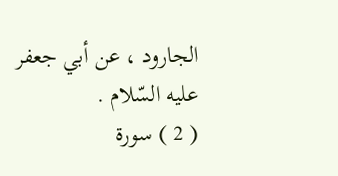الجارود ، عن أبي جعفر عليه السّلام .
( 2 ) سورة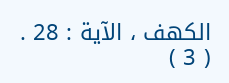الكهف ، الآية : 28 .
( 3 )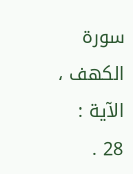سورة الكهف ، الآية : 28 .